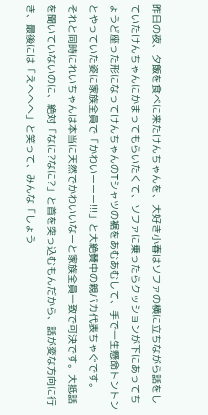昨日の夜、夕飯を食べに来たけんちゃんを、大好き小春はソファの横に立ちながら話をしていたけんちゃんにかまってもらいたくて、ソファに乗ったらクッションが下にあってちょうど座った形になってけんちゃんのTシャツの裾をあむあむして、手で一生懸命トントンとやっていた姿に家族全員で「かわいーーー!!!」と大絶賛中の親バカ代表ちゃぐです。
それと同時にれいちゃんは本当に天然でかわいいなーと家族全員一致で可決です。大抵話を聞いていないのに、絶対「なに?なに?」と首を突っ込むもんだから、話が変な方向に行き、最後には「えへへへ」と笑って、みんな「しょう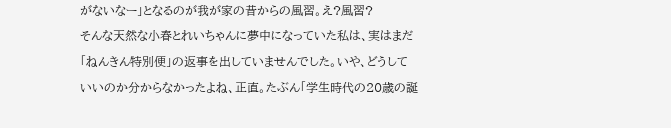がないなー」となるのが我が家の昔からの風習。え?風習?
そんな天然な小春とれいちゃんに夢中になっていた私は、実はまだ「ねんきん特別便」の返事を出していませんでした。いや、どうしていいのか分からなかったよね、正直。たぶん「学生時代の20歳の誕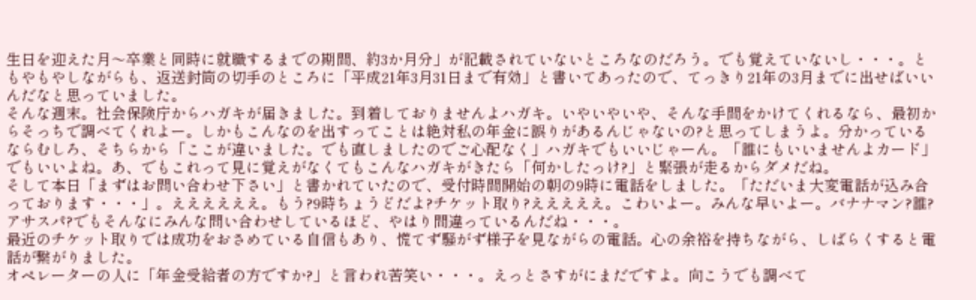生日を迎えた月〜卒業と同時に就職するまでの期間、約3か月分」が記載されていないところなのだろう。でも覚えていないし・・・。ともやもやしながらも、返送封筒の切手のところに「平成21年3月31日まで有効」と書いてあったので、てっきり21年の3月までに出せばいいんだなと思っていました。
そんな週末。社会保険庁からハガキが届きました。到着しておりませんよハガキ。いやいやいや、そんな手間をかけてくれるなら、最初からそっちで調べてくれよー。しかもこんなのを出すってことは絶対私の年金に誤りがあるんじゃないの?と思ってしまうよ。分かっているならむしろ、そちらから「ここが違いました。でも直しましたのでご心配なく」ハガキでもいいじゃーん。「誰にもいいませんよカード」でもいいよね。あ、でもこれって見に覚えがなくてもこんなハガキがきたら「何かしたっけ?」と緊張が走るからダメだね。
そして本日「まずはお問い合わせ下さい」と書かれていたので、受付時間開始の朝の9時に電話をしました。「ただいま大変電話が込み合っております・・・」。ええええええ。もう?9時ちょうどだよ?チケット取り?えええええ。こわいよー。みんな早いよー。バナナマン?誰?アサスパ?でもそんなにみんな問い合わせしているほど、やはり間違っているんだね・・・。
最近のチケット取りでは成功をおさめている自信もあり、慌てず騒がず様子を見ながらの電話。心の余裕を持ちながら、しばらくすると電話が繋がりました。
オペレーターの人に「年金受給者の方ですか?」と言われ苦笑い・・・。えっとさすがにまだですよ。向こうでも調べて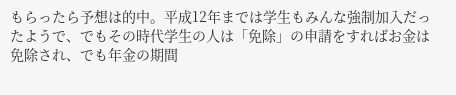もらったら予想は的中。平成12年までは学生もみんな強制加入だったようで、でもその時代学生の人は「免除」の申請をすればお金は免除され、でも年金の期間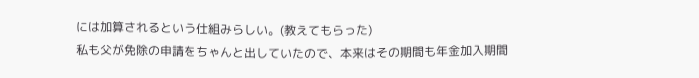には加算されるという仕組みらしい。(教えてもらった)
私も父が免除の申請をちゃんと出していたので、本来はその期間も年金加入期間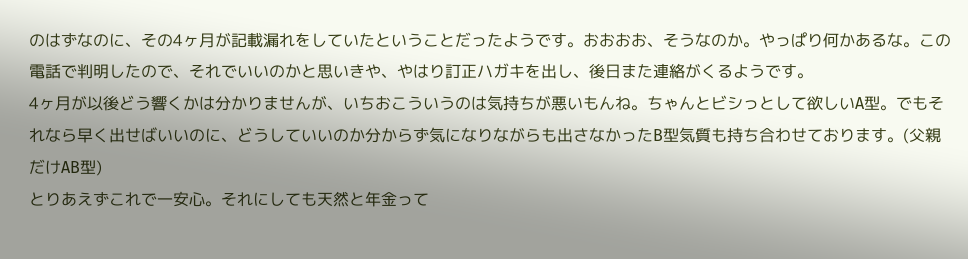のはずなのに、その4ヶ月が記載漏れをしていたということだったようです。おおおお、そうなのか。やっぱり何かあるな。この電話で判明したので、それでいいのかと思いきや、やはり訂正ハガキを出し、後日また連絡がくるようです。
4ヶ月が以後どう響くかは分かりませんが、いちおこういうのは気持ちが悪いもんね。ちゃんとビシっとして欲しいA型。でもそれなら早く出せばいいのに、どうしていいのか分からず気になりながらも出さなかったB型気質も持ち合わせております。(父親だけAB型)
とりあえずこれで一安心。それにしても天然と年金って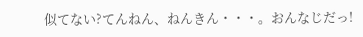似てない?てんねん、ねんきん・・・。おんなじだっ!